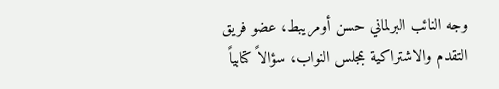وجه النائب البرلماني حسن أومريبط، عضو فريق التقدم والاشتراكية بمجلس النواب، سؤالاً كتابياً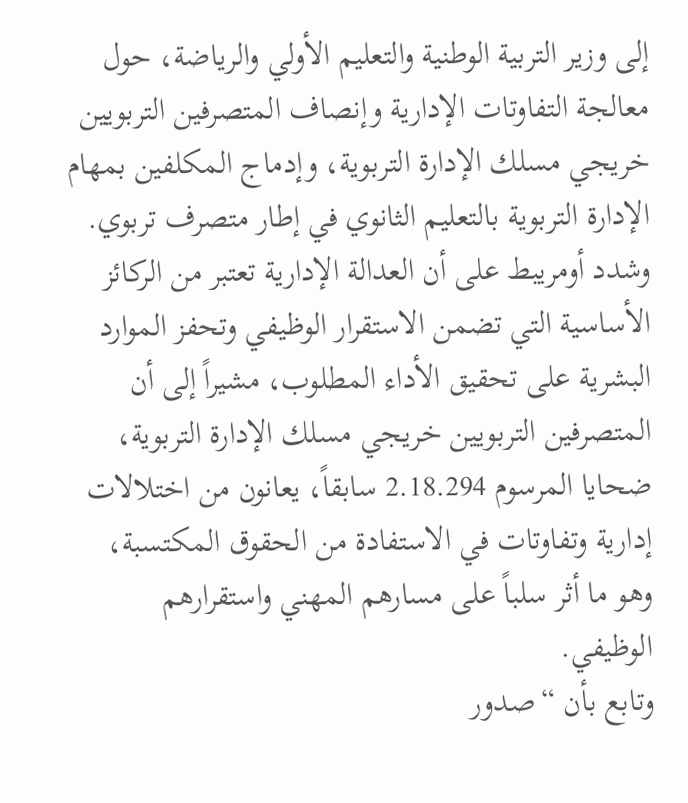إلى وزير التربية الوطنية والتعليم الأولي والرياضة، حول معالجة التفاوتات الإدارية وإنصاف المتصرفين التربويين خريجي مسلك الإدارة التربوية، وإدماج المكلفين بمهام الإدارة التربوية بالتعليم الثانوي في إطار متصرف تربوي.
وشدد أومريبط على أن العدالة الإدارية تعتبر من الركائز الأساسية التي تضمن الاستقرار الوظيفي وتحفز الموارد البشرية على تحقيق الأداء المطلوب، مشيراً إلى أن المتصرفين التربويين خريجي مسلك الإدارة التربوية، ضحايا المرسوم 2.18.294 سابقاً، يعانون من اختلالات إدارية وتفاوتات في الاستفادة من الحقوق المكتسبة، وهو ما أثر سلباً على مسارهم المهني واستقرارهم الوظيفي.
وتابع بأن “صدور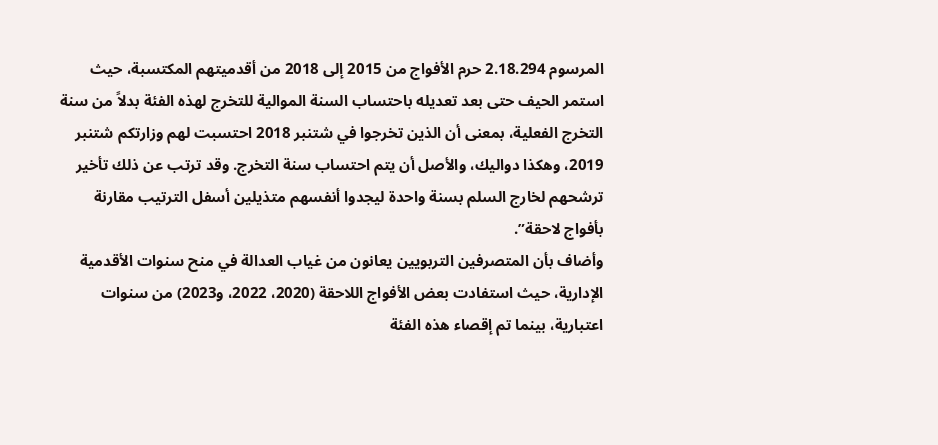المرسوم 2.18.294 حرم الأفواج من 2015 إلى 2018 من أقدميتهم المكتسبة، حيث استمر الحيف حتى بعد تعديله باحتساب السنة الموالية للتخرج لهذه الفئة بدلاً من سنة التخرج الفعلية، بمعنى أن الذين تخرجوا في شتنبر 2018 احتسبت لهم وزارتكم شتنبر 2019، وهكذا دواليك، والأصل أن يتم احتساب سنة التخرج. وقد ترتب عن ذلك تأخير ترشحهم لخارج السلم بسنة واحدة ليجدوا أنفسهم متذيلين أسفل الترتيب مقارنة بأفواج لاحقة”.
وأضاف بأن المتصرفين التربويين يعانون من غياب العدالة في منح سنوات الأقدمية الإدارية، حيث استفادت بعض الأفواج اللاحقة (2020، 2022، و2023) من سنوات اعتبارية، بينما تم إقصاء هذه الفئة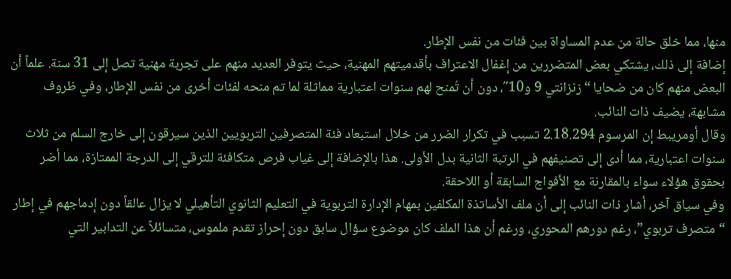منها، مما خلق حالة من عدم المساواة بين فئات من نفس الإطار.
إضافة إلى ذلك، يشتكي بعض المتضررين من إغفال الاعتراف بأقدميتهم المهنية، حيث يتوفر العديد منهم على تجربة مهنية تصل إلى 31 سنة. علماً أن البعض منهم كان من ضحايا “زنزانتي 9 و10″، دون أن تُمنح لهم سنوات اعتبارية مماثلة لما تم منحه لفئات أخرى من نفس الإطار، وفي ظروف مشابهة، يضيف ذات النائب.
وقال أومريبط إن المرسوم 2.18.294 تسبب في تكرار الضرر من خلال استبعاد فئة المتصرفين التربويين الذين سيرقون إلى خارج السلم من ثلاث سنوات اعتبارية، مما أدى إلى تصنيفهم في الرتبة الثانية بدل الأولى. هذا بالإضافة إلى غياب فرص متكافئة للترقي إلى الدرجة الممتازة، مما أضر بحقوق هؤلاء سواء بالمقارنة مع الأفواج السابقة أو اللاحقة.
وفي سياق آخر، أشار ذات النائب إلى أن ملف الأساتذة المكلفين بمهام الإدارة التربوية في التعليم الثانوي التأهيلي لا يزال عالقاً دون إدماجهم في إطار “متصرف تربوي”، رغم دورهم المحوري، ورغم أن هذا الملف كان موضوع سؤال سابق دون إحراز تقدم ملموس، متسائلاً عن التدابير التي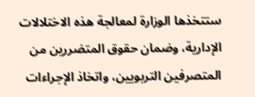ستتخذها الوزارة لمعالجة هذه الاختلالات الإدارية، وضمان حقوق المتضررين من المتصرفين التربويين، واتخاذ الإجراءات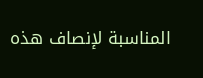المناسبة لإنصاف هذه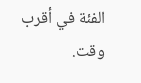الفئة في أقرب وقت.